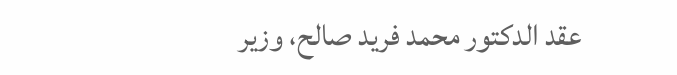عقد الدكتور محمد فريد صالح، وزير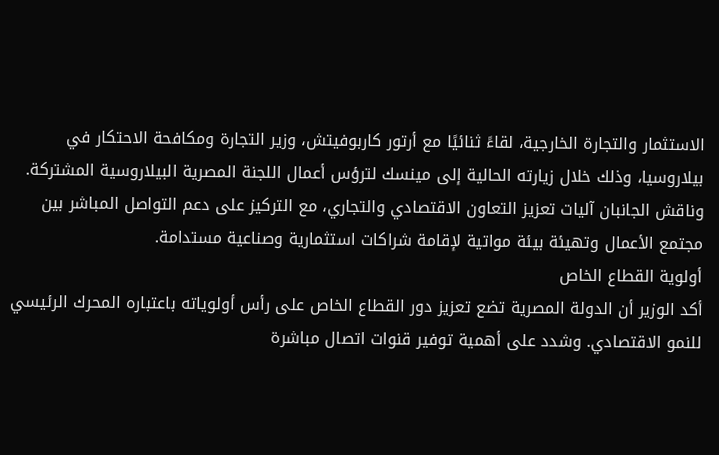الاستثمار والتجارة الخارجية، لقاءً ثنائيًا مع أرتور كاربوفيتش، وزير التجارة ومكافحة الاحتكار في بيلاروسيا، وذلك خلال زيارته الحالية إلى مينسك لترؤس أعمال اللجنة المصرية البيلاروسية المشتركة. وناقش الجانبان آليات تعزيز التعاون الاقتصادي والتجاري، مع التركيز على دعم التواصل المباشر بين مجتمع الأعمال وتهيئة بيئة مواتية لإقامة شراكات استثمارية وصناعية مستدامة.
أولوية القطاع الخاص
أكد الوزير أن الدولة المصرية تضع تعزيز دور القطاع الخاص على رأس أولوياته باعتباره المحرك الرئيسي للنمو الاقتصادي. وشدد على أهمية توفير قنوات اتصال مباشرة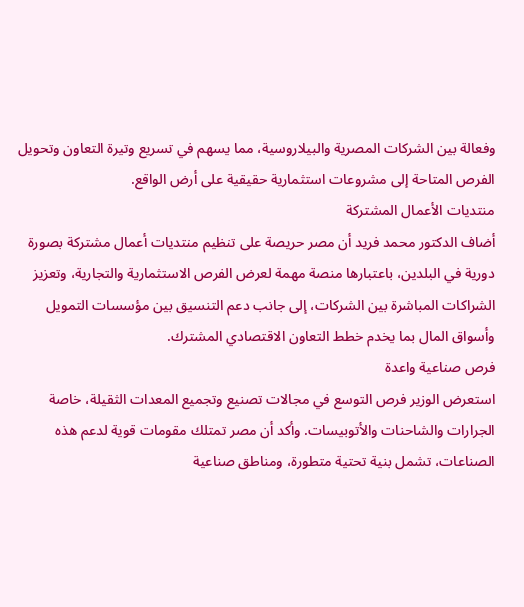وفعالة بين الشركات المصرية والبيلاروسية، مما يسهم في تسريع وتيرة التعاون وتحويل الفرص المتاحة إلى مشروعات استثمارية حقيقية على أرض الواقع.
منتديات الأعمال المشتركة
أضاف الدكتور محمد فريد أن مصر حريصة على تنظيم منتديات أعمال مشتركة بصورة دورية في البلدين، باعتبارها منصة مهمة لعرض الفرص الاستثمارية والتجارية، وتعزيز الشراكات المباشرة بين الشركات، إلى جانب دعم التنسيق بين مؤسسات التمويل وأسواق المال بما يخدم خطط التعاون الاقتصادي المشترك.
فرص صناعية واعدة
استعرض الوزير فرص التوسع في مجالات تصنيع وتجميع المعدات الثقيلة، خاصة الجرارات والشاحنات والأتوبيسات. وأكد أن مصر تمتلك مقومات قوية لدعم هذه الصناعات، تشمل بنية تحتية متطورة، ومناطق صناعية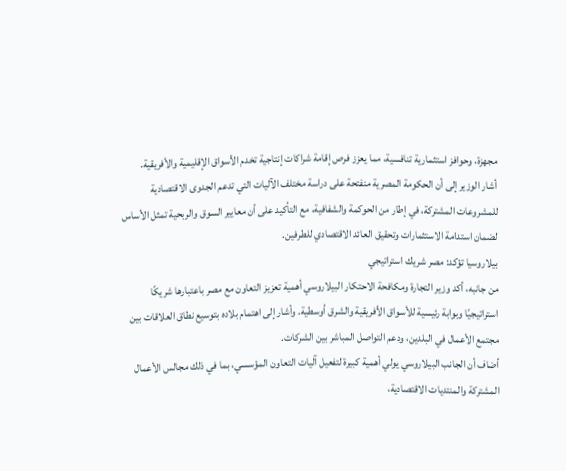مجهزة، وحوافز استثمارية تنافسية، مما يعزز فرص إقامة شراكات إنتاجية تخدم الأسواق الإقليمية والأفريقية.
أشار الوزير إلى أن الحكومة المصرية منفتحة على دراسة مختلف الآليات التي تدعم الجدوى الاقتصادية للمشروعات المشتركة، في إطار من الحوكمة والشفافية، مع التأكيد على أن معايير السوق والربحية تمثل الأساس لضمان استدامة الاستثمارات وتحقيق العائد الاقتصادي للطرفين.
بيلاروسيا تؤكد: مصر شريك استراتيجي
من جانبه، أكد وزير التجارة ومكافحة الاحتكار البيلاروسي أهمية تعزيز التعاون مع مصر باعتبارها شريكًا استراتيجيًا وبوابة رئيسية للأسواق الأفريقية والشرق أوسطية. وأشار إلى اهتمام بلاده بتوسيع نطاق العلاقات بين مجتمع الأعمال في البلدين، ودعم التواصل المباشر بين الشركات.
أضاف أن الجانب البيلاروسي يولي أهمية كبيرة لتفعيل آليات التعاون المؤسسي، بما في ذلك مجالس الأعمال المشتركة والمنتديات الاقتصادية،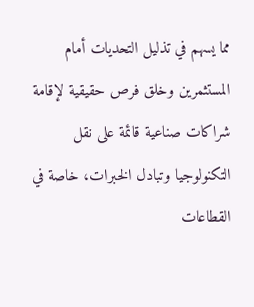مما يسهم في تذليل التحديات أمام المستثمرين وخلق فرص حقيقية لإقامة شراكات صناعية قائمة على نقل التكنولوجيا وتبادل الخبرات، خاصة في القطاعات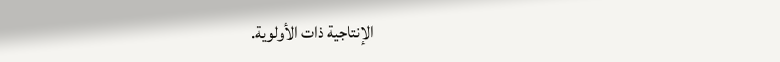الإنتاجية ذات الأولوية.